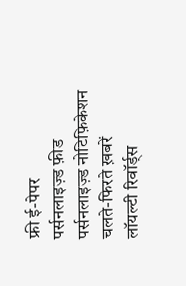फ्री ई-पेपर
पर्सनलाइज़्ड फ़ीड
पर्सनलाइज़्ड नोटिफ़िकेशन
चलते-फिरते ख़बरें
लॉयल्टी रिवॉर्ड्स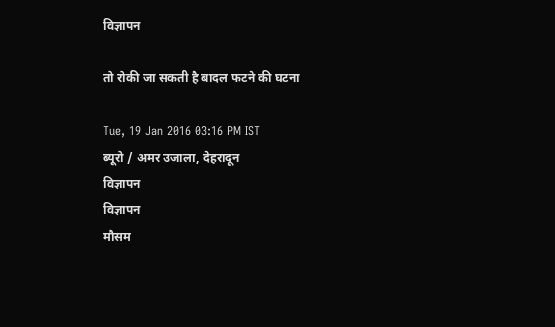विज्ञापन

तो रोकी जा सकती है बादल फटने की घटना

Tue, 19 Jan 2016 03:16 PM IST
ब्यूरो / अमर उजाला, देहरादून
विज्ञापन
विज्ञापन
मौसम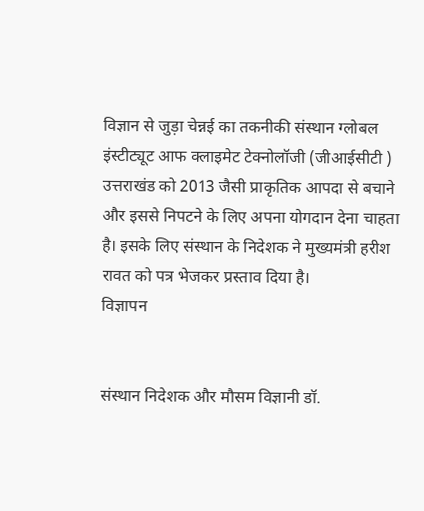विज्ञान से जुड़ा चेन्नई का तकनीकी संस्थान ग्लोबल इंस्टीट्यूट आफ क्लाइमेट टेक्नोलॉजी (जीआईसीटी ) उत्तराखंड को 2013 जैसी प्राकृतिक आपदा से बचाने और इससे निपटने के लिए अपना योगदान देना चाहता है। इसके लिए संस्थान के निदेशक ने मुख्यमंत्री हरीश रावत को पत्र भेजकर प्रस्ताव दिया है।
विज्ञापन


संस्थान निदेशक और मौसम विज्ञानी डॉ.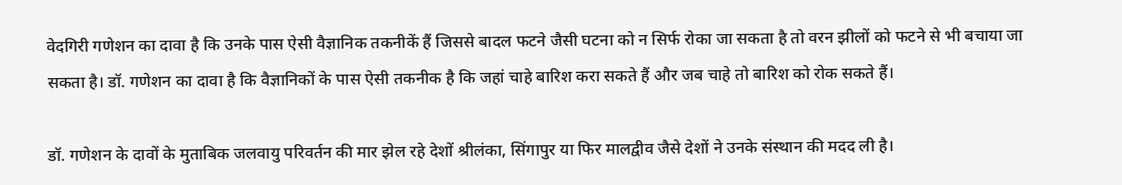वेदगिरी गणेशन का दावा है कि उनके पास ऐसी वैज्ञानिक तकनीकें हैं जिससे बादल फटने जैसी घटना को न सिर्फ रोका जा सकता है तो वरन झीलों को फटने से भी बचाया जा सकता है। डॉ. गणेशन का दावा है कि वैज्ञानिकों के पास ऐसी तकनीक है कि जहां चाहे बारिश करा सकते हैं और जब चाहे तो बारिश को रोक सकते हैं।

डॉ. गणेशन के दावों के मुताबिक जलवायु परिवर्तन की मार झेल रहे देशों श्रीलंका, सिंगापुर या फिर मालद्वीव जैसे देशों ने उनके संस्थान की मदद ली है।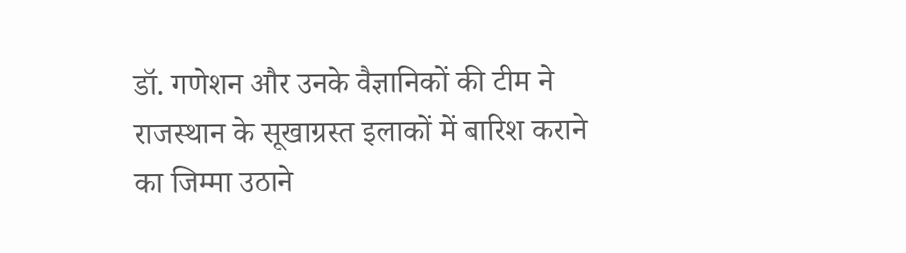डॉ. गणेशन और उनके वैज्ञानिकों की टीम ने राजस्थान के सूखाग्रस्त इलाकों में बारिश कराने का जिम्मा उठाने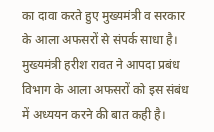का दावा करते हुए मुख्यमंत्री व सरकार के आला अफसरों से संपर्क साधा है। मुख्यमंत्री हरीश रावत ने आपदा प्रबंध विभाग के आला अफसरों को इस संबंध में अध्ययन करने की बात कही है।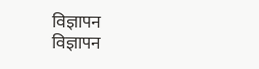विज्ञापन
विज्ञापन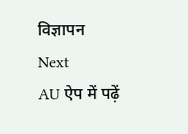विज्ञापन
Next
AU ऐप में पढ़ें